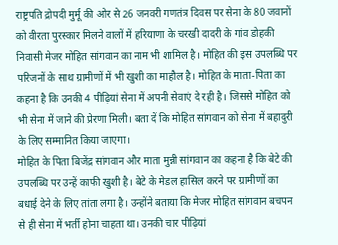राष्ट्रपति द्रोपदी मुर्मू की ओर से 26 जनवरी गणतंत्र दिवस पर सेना के 80 जवानों को वीरता पुरस्कार मिलने वालों में हरियाणा के चरखी दादरी के गांव डोहकी निवासी मेजर मोहित सांगवान का नाम भी शामिल है। मोहित की इस उपलब्धि पर परिजनों के साथ ग्रामीणों में भी खुशी का माहौल है। मोहित के माता-पिता का कहना है कि उनकी 4 पीढ़ियां सेना में अपनी सेवाएं दे रही है। जिससे मोहित को भी सेना में जाने की प्रेरणा मिली। बता दें कि मोहित सांगवान को सेना में बहादुरी के लिए सम्मानित किया जाएगा।
मोहित के पिता बिजेंद्र सांगवान और माता मुन्नी सांगवान का कहना है कि बेटे की उपलब्धि पर उन्हें काफी खुशी है। बेटे के मेडल हासिल करने पर ग्रामीणों का बधाई देने के लिए तांता लगा है। उन्होंने बताया कि मेजर मोहित सांगवान बचपन से ही सेना में भर्ती होना चाहता था। उनकी चार पीढ़ियां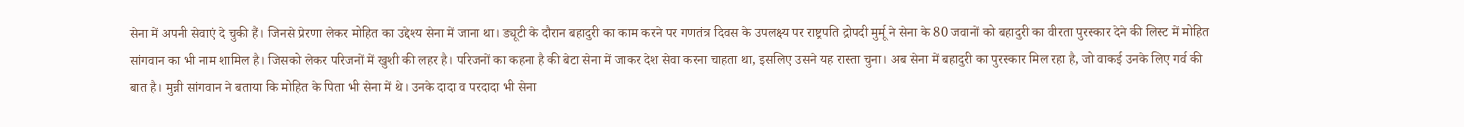सेना में अपनी सेवाएं दे चुकी हैं। जिनसे प्रेरणा लेकर मोहित का उद्देश्य सेना में जाना था। ड्यूटी के दौरान बहादुरी का काम करने पर गणतंत्र दिवस के उपलक्ष्य पर राष्ट्रपति द्रोपदी मुर्मू ने सेना के 80 जवानों को बहादुरी का वीरता पुरस्कार देने की लिस्ट में मोहित सांगवान का भी नाम शामिल है। जिसको लेकर परिजनों में खुशी की लहर है। परिजनों का कहना है की बेटा सेना में जाकर देश सेवा करना चाहता था, इसलिए उसने यह रास्ता चुना। अब सेना में बहादुरी का पुरस्कार मिल रहा है, जो वाकई उनके लिए गर्व की बात है। मुन्नी सांगवान ने बताया कि मोहित के पिता भी सेना में थे। उनके दादा व परदादा भी सेना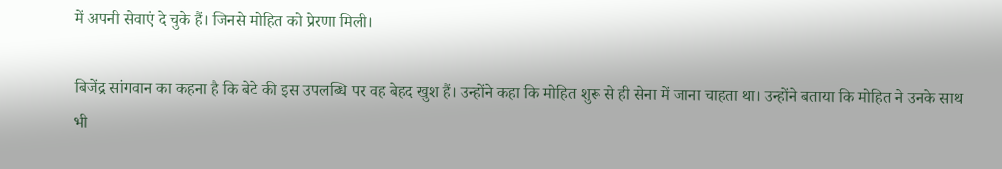में अपनी सेवाएं दे चुके हैं। जिनसे मोहित को प्रेरणा मिली।

बिजेंद्र सांगवान का कहना है कि बेटे की इस उपलब्धि पर वह बेहद खुश हैं। उन्होंने कहा कि मोहित शुरू से ही सेना में जाना चाहता था। उन्होंने बताया कि मोहित ने उनके साथ भी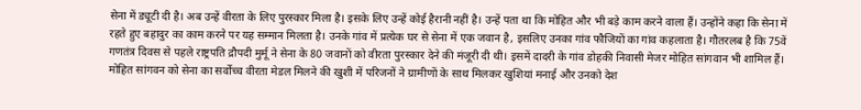सेना में ड्यूटी दी है। अब उन्हें वीरता के लिए पुरस्कार मिला है। इसके लिए उन्हें कोई हैरानी नहीं है। उन्हें पता था कि मोहित और भी बड़े काम करने वाला हैं। उन्होंने कहा कि सेना में रहते हुए बहादुर का काम करने पर यह सम्मान मिलता है। उनके गांव में प्रत्येक घर से सेना में एक जवान है, इसलिए उनका गांव फौजियों का गांव कहलाता है। गौतरलब है कि 75वें गणतंत्र दिवस से पहले राष्ट्रपति द्रौपदी मुर्मू ने सेना के 80 जवानों को वीरता पुरस्कार देने की मंजूरी दी थी। इसमें दादरी के गांव डोहकी निवासी मेजर मोहित सांगवान भी शामिल हैं। मोहित सांगवन को सेना का सर्वोच्च वीरता मेडल मिलने की खुशी में परिजनों ने ग्रामीणों के साथ मिलकर खुशियां मनाई और उनको देश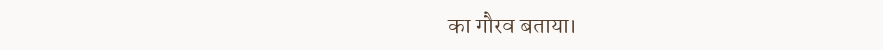का गौरव बताया।